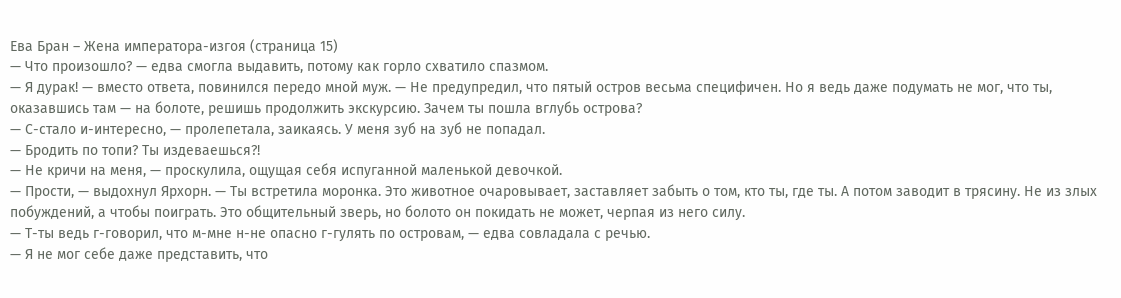Ева Бран – Жена императора-изгоя (страница 15)
— Что произошло? — едва смогла выдавить, потому как горло схватило спазмом.
— Я дурак! — вместо ответа, повинился передо мной муж. — Не предупредил, что пятый остров весьма специфичен. Но я ведь даже подумать не мог, что ты, оказавшись там — на болоте, решишь продолжить экскурсию. Зачем ты пошла вглубь острова?
— С-стало и-интересно, — пролепетала, заикаясь. У меня зуб на зуб не попадал.
— Бродить по топи? Ты издеваешься?!
— Не кричи на меня, — проскулила, ощущая себя испуганной маленькой девочкой.
— Прости, — выдохнул Ярхорн. — Ты встретила моронка. Это животное очаровывает, заставляет забыть о том, кто ты, где ты. А потом заводит в трясину. Не из злых побуждений, а чтобы поиграть. Это общительный зверь, но болото он покидать не может, черпая из него силу.
— Т-ты ведь г-говорил, что м-мне н-не опасно г-гулять по островам, — едва совладала с речью.
— Я не мог себе даже представить, что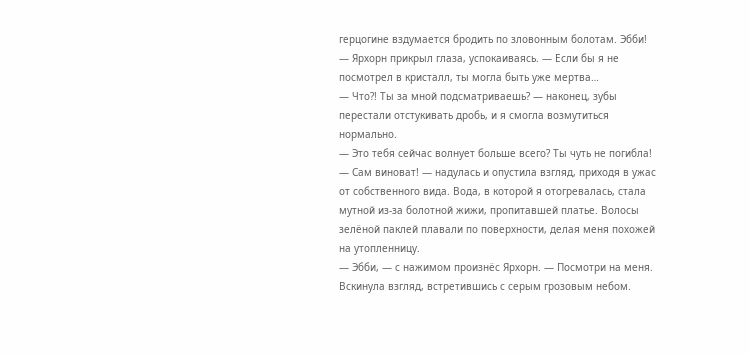герцогине вздумается бродить по зловонным болотам. Эбби! — Ярхорн прикрыл глаза, успокаиваясь. — Если бы я не посмотрел в кристалл, ты могла быть уже мертва…
— Что?! Ты за мной подсматриваешь? — наконец, зубы перестали отстукивать дробь, и я смогла возмутиться нормально.
— Это тебя сейчас волнует больше всего? Ты чуть не погибла!
— Сам виноват! — надулась и опустила взгляд, приходя в ужас от собственного вида. Вода, в которой я отогревалась, стала мутной из-за болотной жижи, пропитавшей платье. Волосы зелёной паклей плавали по поверхности, делая меня похожей на утопленницу.
— Эбби, — с нажимом произнёс Ярхорн. — Посмотри на меня.
Вскинула взгляд, встретившись с серым грозовым небом.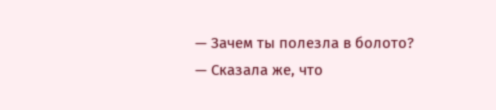— Зачем ты полезла в болото?
— Сказала же, что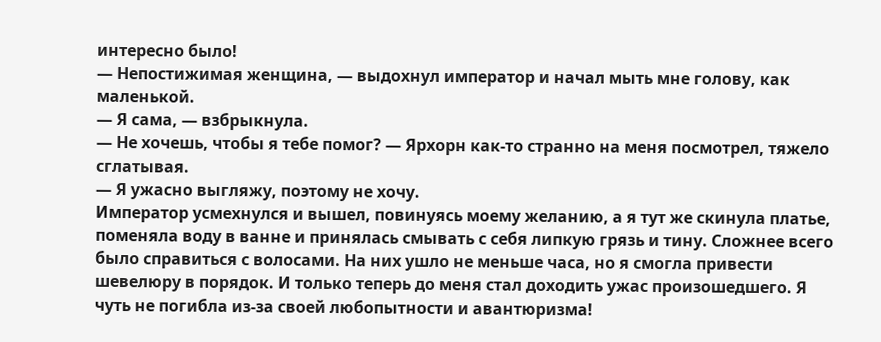интересно было!
— Непостижимая женщина, — выдохнул император и начал мыть мне голову, как маленькой.
— Я сама, — взбрыкнула.
— Не хочешь, чтобы я тебе помог? — Ярхорн как-то странно на меня посмотрел, тяжело сглатывая.
— Я ужасно выгляжу, поэтому не хочу.
Император усмехнулся и вышел, повинуясь моему желанию, а я тут же скинула платье, поменяла воду в ванне и принялась смывать с себя липкую грязь и тину. Сложнее всего было справиться с волосами. На них ушло не меньше часа, но я смогла привести шевелюру в порядок. И только теперь до меня стал доходить ужас произошедшего. Я чуть не погибла из-за своей любопытности и авантюризма!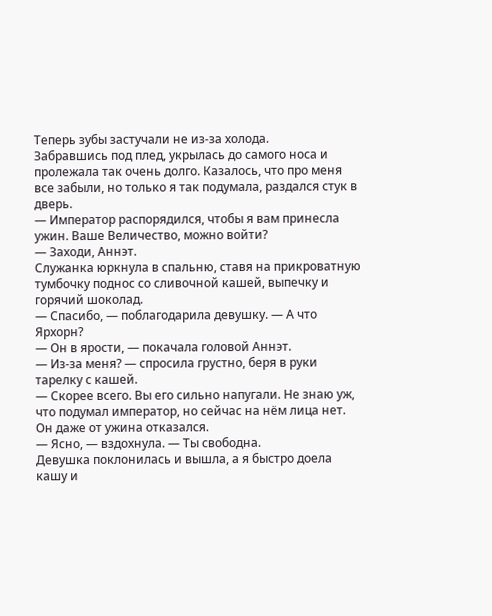Теперь зубы застучали не из-за холода.
Забравшись под плед, укрылась до самого носа и пролежала так очень долго. Казалось, что про меня все забыли, но только я так подумала, раздался стук в дверь.
— Император распорядился, чтобы я вам принесла ужин. Ваше Величество, можно войти?
— Заходи, Аннэт.
Служанка юркнула в спальню, ставя на прикроватную тумбочку поднос со сливочной кашей, выпечку и горячий шоколад.
— Спасибо, — поблагодарила девушку. — А что Ярхорн?
— Он в ярости, — покачала головой Аннэт.
— Из-за меня? — спросила грустно, беря в руки тарелку с кашей.
— Скорее всего. Вы его сильно напугали. Не знаю уж, что подумал император, но сейчас на нём лица нет. Он даже от ужина отказался.
— Ясно, — вздохнула. — Ты свободна.
Девушка поклонилась и вышла, а я быстро доела кашу и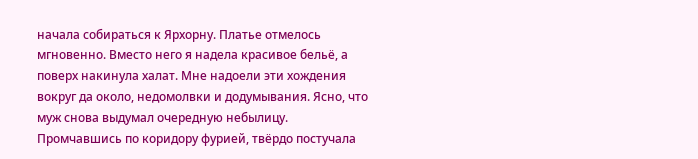начала собираться к Ярхорну. Платье отмелось мгновенно. Вместо него я надела красивое бельё, а поверх накинула халат. Мне надоели эти хождения вокруг да около, недомолвки и додумывания. Ясно, что муж снова выдумал очередную небылицу.
Промчавшись по коридору фурией, твёрдо постучала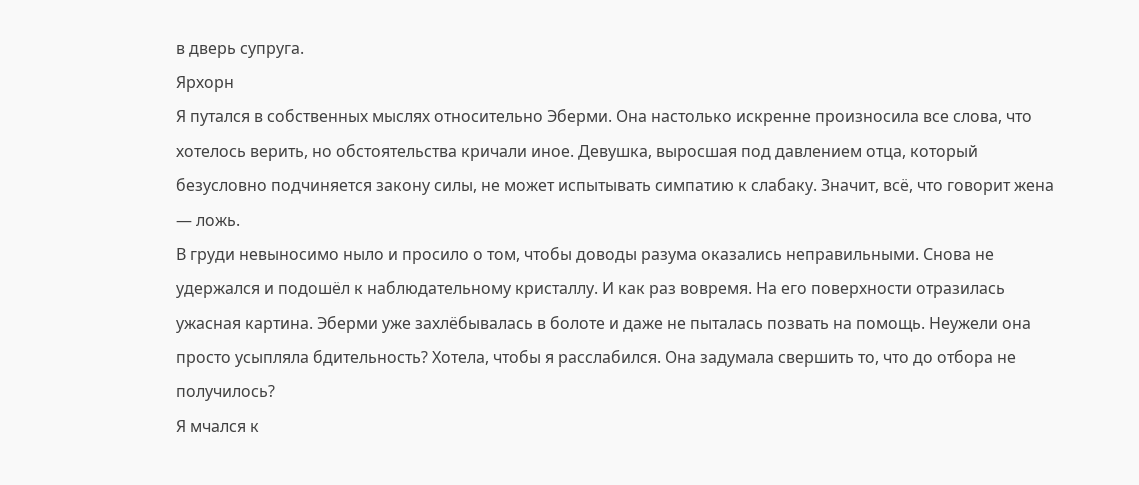в дверь супруга.
Ярхорн
Я путался в собственных мыслях относительно Эберми. Она настолько искренне произносила все слова, что хотелось верить, но обстоятельства кричали иное. Девушка, выросшая под давлением отца, который безусловно подчиняется закону силы, не может испытывать симпатию к слабаку. Значит, всё, что говорит жена — ложь.
В груди невыносимо ныло и просило о том, чтобы доводы разума оказались неправильными. Снова не удержался и подошёл к наблюдательному кристаллу. И как раз вовремя. На его поверхности отразилась ужасная картина. Эберми уже захлёбывалась в болоте и даже не пыталась позвать на помощь. Неужели она просто усыпляла бдительность? Хотела, чтобы я расслабился. Она задумала свершить то, что до отбора не получилось?
Я мчался к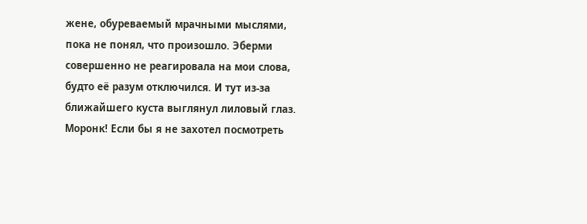жене, обуреваемый мрачными мыслями, пока не понял, что произошло. Эберми совершенно не реагировала на мои слова, будто её разум отключился. И тут из-за ближайшего куста выглянул лиловый глаз. Моронк! Если бы я не захотел посмотреть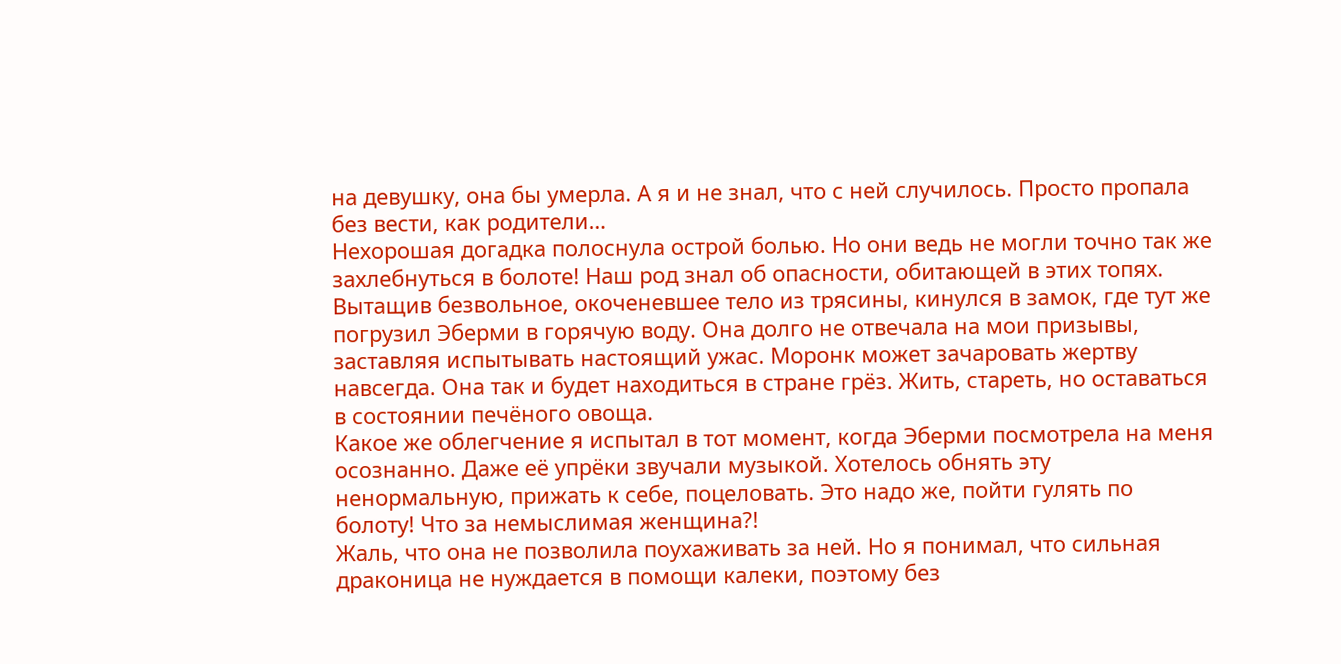на девушку, она бы умерла. А я и не знал, что с ней случилось. Просто пропала без вести, как родители…
Нехорошая догадка полоснула острой болью. Но они ведь не могли точно так же захлебнуться в болоте! Наш род знал об опасности, обитающей в этих топях.
Вытащив безвольное, окоченевшее тело из трясины, кинулся в замок, где тут же погрузил Эберми в горячую воду. Она долго не отвечала на мои призывы, заставляя испытывать настоящий ужас. Моронк может зачаровать жертву навсегда. Она так и будет находиться в стране грёз. Жить, стареть, но оставаться в состоянии печёного овоща.
Какое же облегчение я испытал в тот момент, когда Эберми посмотрела на меня осознанно. Даже её упрёки звучали музыкой. Хотелось обнять эту ненормальную, прижать к себе, поцеловать. Это надо же, пойти гулять по болоту! Что за немыслимая женщина?!
Жаль, что она не позволила поухаживать за ней. Но я понимал, что сильная драконица не нуждается в помощи калеки, поэтому без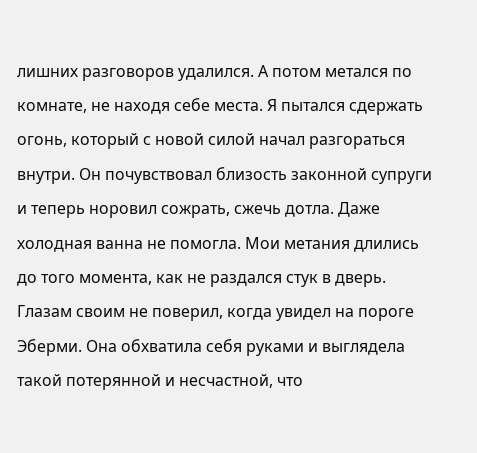лишних разговоров удалился. А потом метался по комнате, не находя себе места. Я пытался сдержать огонь, который с новой силой начал разгораться внутри. Он почувствовал близость законной супруги и теперь норовил сожрать, сжечь дотла. Даже холодная ванна не помогла. Мои метания длились до того момента, как не раздался стук в дверь.
Глазам своим не поверил, когда увидел на пороге Эберми. Она обхватила себя руками и выглядела такой потерянной и несчастной, что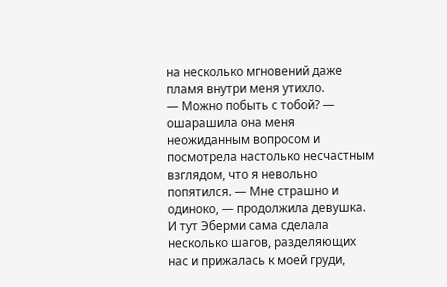на несколько мгновений даже пламя внутри меня утихло.
— Можно побыть с тобой? — ошарашила она меня неожиданным вопросом и посмотрела настолько несчастным взглядом, что я невольно попятился. — Мне страшно и одиноко, — продолжила девушка.
И тут Эберми сама сделала несколько шагов, разделяющих нас и прижалась к моей груди,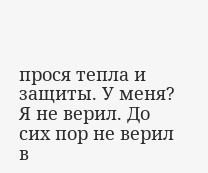прося тепла и защиты. У меня? Я не верил. До сих пор не верил в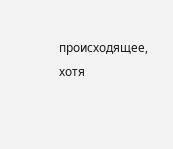происходящее, хотя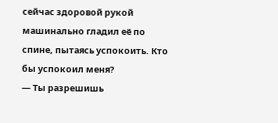сейчас здоровой рукой машинально гладил её по спине, пытаясь успокоить. Кто бы успокоил меня?
— Ты разрешишь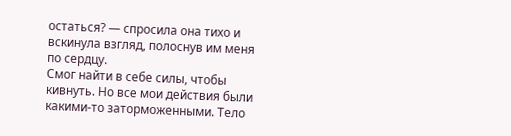остаться? — спросила она тихо и вскинула взгляд, полоснув им меня по сердцу.
Смог найти в себе силы, чтобы кивнуть. Но все мои действия были какими-то заторможенными. Тело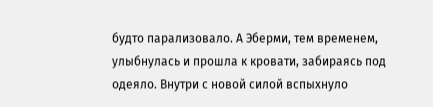будто парализовало. А Эберми, тем временем, улыбнулась и прошла к кровати, забираясь под одеяло. Внутри с новой силой вспыхнуло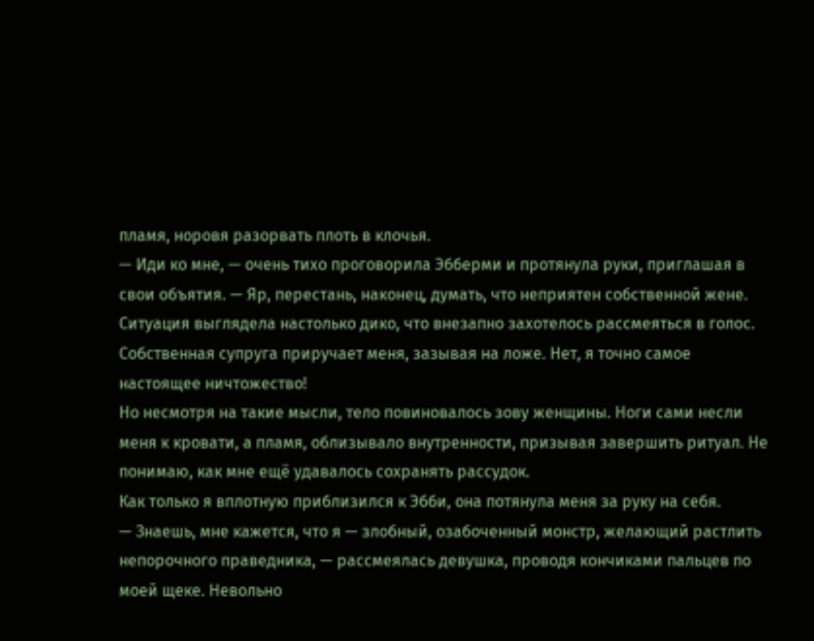пламя, норовя разорвать плоть в клочья.
— Иди ко мне, — очень тихо проговорила Эбберми и протянула руки, приглашая в свои объятия. — Яр, перестань, наконец, думать, что неприятен собственной жене.
Ситуация выглядела настолько дико, что внезапно захотелось рассмеяться в голос. Собственная супруга приручает меня, зазывая на ложе. Нет, я точно самое настоящее ничтожество!
Но несмотря на такие мысли, тело повиновалось зову женщины. Ноги сами несли меня к кровати, а пламя, облизывало внутренности, призывая завершить ритуал. Не понимаю, как мне ещё удавалось сохранять рассудок.
Как только я вплотную приблизился к Эбби, она потянула меня за руку на себя.
— Знаешь, мне кажется, что я — злобный, озабоченный монстр, желающий растлить непорочного праведника, — рассмеялась девушка, проводя кончиками пальцев по моей щеке. Невольно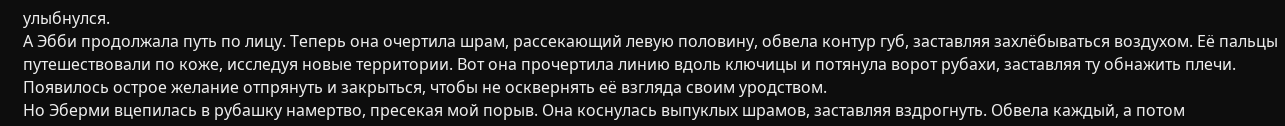улыбнулся.
А Эбби продолжала путь по лицу. Теперь она очертила шрам, рассекающий левую половину, обвела контур губ, заставляя захлёбываться воздухом. Её пальцы путешествовали по коже, исследуя новые территории. Вот она прочертила линию вдоль ключицы и потянула ворот рубахи, заставляя ту обнажить плечи. Появилось острое желание отпрянуть и закрыться, чтобы не осквернять её взгляда своим уродством.
Но Эберми вцепилась в рубашку намертво, пресекая мой порыв. Она коснулась выпуклых шрамов, заставляя вздрогнуть. Обвела каждый, а потом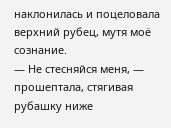наклонилась и поцеловала верхний рубец, мутя моё сознание.
— Не стесняйся меня, — прошептала, стягивая рубашку ниже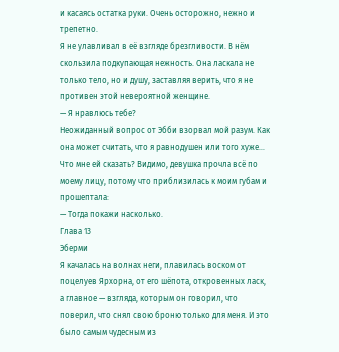и касаясь остатка руки. Очень осторожно, нежно и трепетно.
Я не улавливал в её взгляде брезгливости. В нём скользила подкупающая нежность. Она ласкала не только тело, но и душу, заставляя верить, что я не противен этой невероятной женщине.
— Я нравлюсь тебе?
Неожиданный вопрос от Эбби взорвал мой разум. Как она может считать, что я равнодушен или того хуже…
Что мне ей сказать? Видимо, девушка прочла всё по моему лицу, потому что приблизилась к моим губам и прошептала:
— Тогда покажи насколько.
Глава 13
Эберми
Я качалась на волнах неги, плавилась воском от поцелуев Ярхорна, от его шёпота, откровенных ласк, а главное — взгляда, которым он говорил, что поверил, что снял свою броню только для меня. И это было самым чудесным из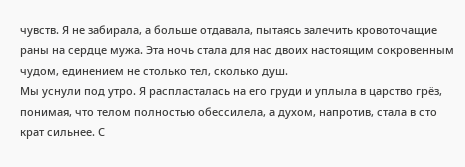чувств. Я не забирала, а больше отдавала, пытаясь залечить кровоточащие раны на сердце мужа. Эта ночь стала для нас двоих настоящим сокровенным чудом, единением не столько тел, сколько душ.
Мы уснули под утро. Я распласталась на его груди и уплыла в царство грёз, понимая, что телом полностью обессилела, а духом, напротив, стала в сто крат сильнее. С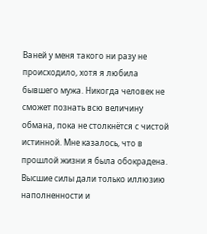Ваней у меня такого ни разу не происходило, хотя я любила бывшего мужа. Никогда человек не сможет познать всю величину обмана, пока не столкнётся с чистой истинной. Мне казалось, что в прошлой жизни я была обокрадена. Высшие силы дали только иллюзию наполненности и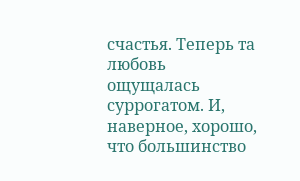счастья. Теперь та любовь ощущалась суррогатом. И, наверное, хорошо, что большинство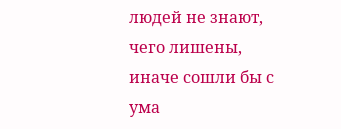людей не знают, чего лишены, иначе сошли бы с ума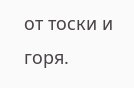от тоски и горя.